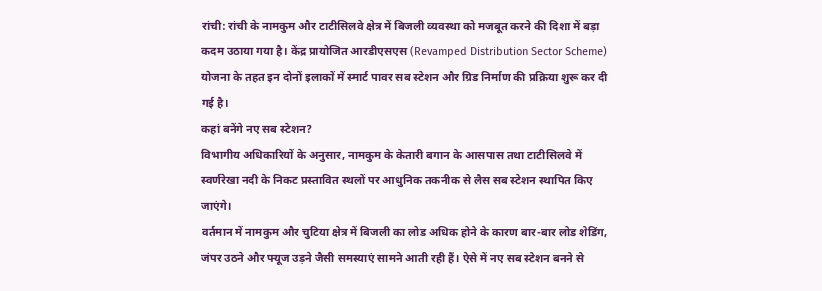रांची: रांची के नामकुम और टाटीसिलवे क्षेत्र में बिजली व्यवस्था को मजबूत करने की दिशा में बड़ा कदम उठाया गया है। केंद्र प्रायोजित आरडीएसएस (Revamped Distribution Sector Scheme) योजना के तहत इन दोनों इलाकों में स्मार्ट पावर सब स्टेशन और ग्रिड निर्माण की प्रक्रिया शुरू कर दी गई है।
कहां बनेंगे नए सब स्टेशन?
विभागीय अधिकारियों के अनुसार, नामकुम के केतारी बगान के आसपास तथा टाटीसिलवे में स्वर्णरेखा नदी के निकट प्रस्तावित स्थलों पर आधुनिक तकनीक से लैस सब स्टेशन स्थापित किए जाएंगे।
वर्तमान में नामकुम और चुटिया क्षेत्र में बिजली का लोड अधिक होने के कारण बार-बार लोड शेडिंग, जंपर उठने और फ्यूज उड़ने जैसी समस्याएं सामने आती रही हैं। ऐसे में नए सब स्टेशन बनने से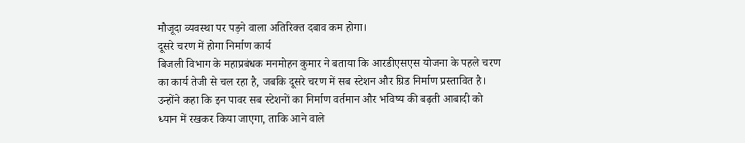मौजूदा व्यवस्था पर पड़ने वाला अतिरिक्त दबाव कम होगा।
दूसरे चरण में होगा निर्माण कार्य
बिजली विभाग के महाप्रबंधक मनमोहन कुमार ने बताया कि आरडीएसएस योजना के पहले चरण का कार्य तेजी से चल रहा है, जबकि दूसरे चरण में सब स्टेशन और ग्रिड निर्माण प्रस्तावित है।
उन्होंने कहा कि इन पावर सब स्टेशनों का निर्माण वर्तमान और भविष्य की बढ़ती आबादी को ध्यान में रखकर किया जाएगा, ताकि आने वाले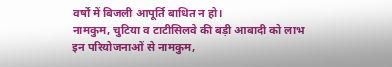वर्षों में बिजली आपूर्ति बाधित न हो।
नामकुम, चुटिया व टाटीसिलवे की बड़ी आबादी को लाभ
इन परियोजनाओं से नामकुम,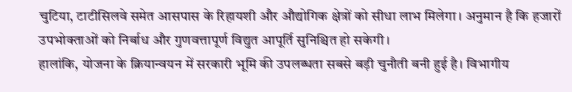चुटिया, टाटीसिलवे समेत आसपास के रिहायशी और औद्योगिक क्षेत्रों को सीधा लाभ मिलेगा। अनुमान है कि हजारों उपभोक्ताओं को निर्बाध और गुणवत्तापूर्ण विद्युत आपूर्ति सुनिश्चित हो सकेगी।
हालांकि, योजना के क्रियान्वयन में सरकारी भूमि की उपलब्धता सबसे बड़ी चुनौती बनी हुई है। विभागीय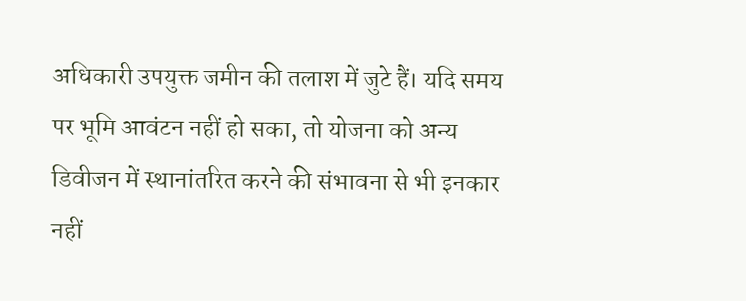अधिकारी उपयुक्त जमीन की तलाश में जुटे हैं। यदि समय पर भूमि आवंटन नहीं हो सका, तो योजना को अन्य डिवीजन में स्थानांतरित करने की संभावना से भी इनकार नहीं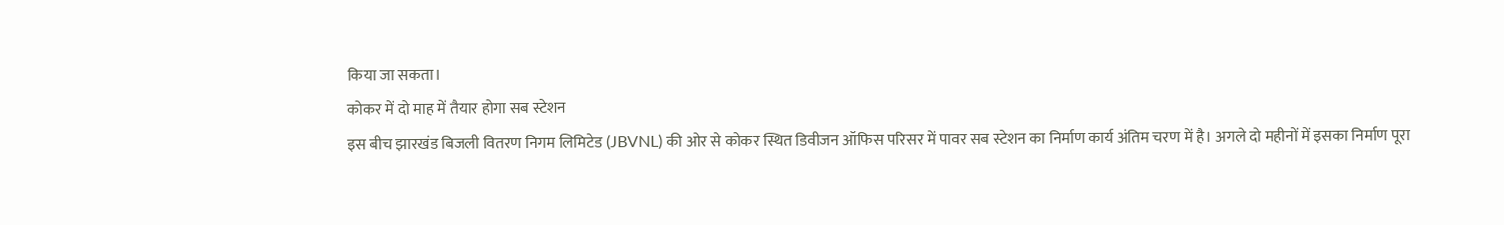किया जा सकता।
कोकर में दो माह में तैयार होगा सब स्टेशन
इस बीच झारखंड बिजली वितरण निगम लिमिटेड (JBVNL) की ओर से कोकर स्थित डिवीजन ऑफिस परिसर में पावर सब स्टेशन का निर्माण कार्य अंतिम चरण में है। अगले दो महीनों में इसका निर्माण पूरा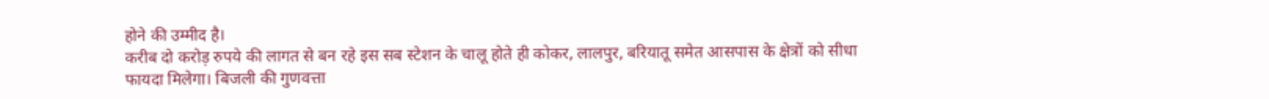होने की उम्मीद है।
करीब दो करोड़ रुपये की लागत से बन रहे इस सब स्टेशन के चालू होते ही कोकर, लालपुर, बरियातू समेत आसपास के क्षेत्रों को सीधा फायदा मिलेगा। बिजली की गुणवत्ता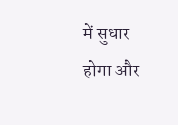में सुधार होगा और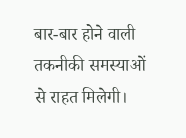बार-बार होने वाली तकनीकी समस्याओं से राहत मिलेगी।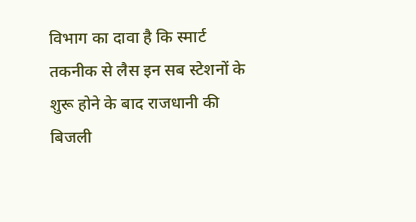विभाग का दावा है कि स्मार्ट तकनीक से लैस इन सब स्टेशनों के शुरू होने के बाद राजधानी की बिजली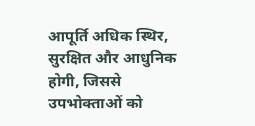आपूर्ति अधिक स्थिर, सुरक्षित और आधुनिक होगी, जिससे उपभोक्ताओं को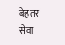बेहतर सेवा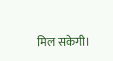मिल सकेगी।